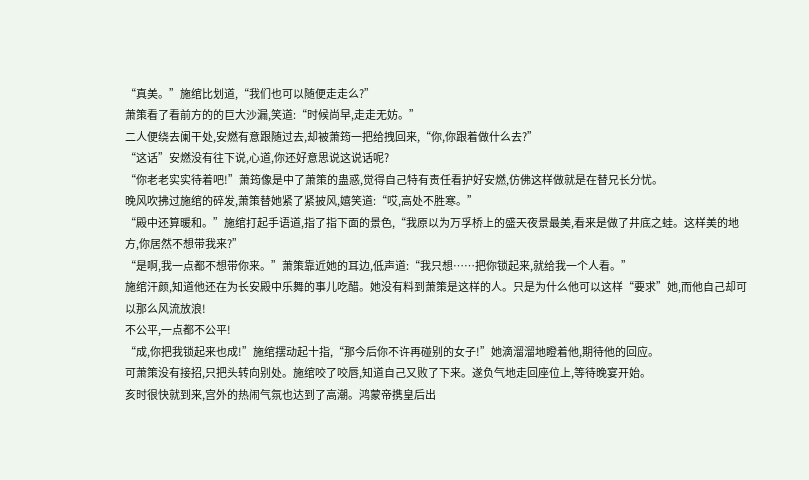“真美。”施绾比划道,“我们也可以随便走走么?”
萧策看了看前方的的巨大沙漏,笑道:“时候尚早,走走无妨。”
二人便绕去阑干处,安燃有意跟随过去,却被萧筠一把给拽回来,“你,你跟着做什么去?”
“这话”安燃没有往下说,心道,你还好意思说这说话呢?
“你老老实实待着吧!”萧筠像是中了萧策的蛊惑,觉得自己特有责任看护好安燃,仿佛这样做就是在替兄长分忧。
晚风吹拂过施绾的碎发,萧策替她紧了紧披风,嬉笑道:“哎,高处不胜寒。”
“殿中还算暖和。”施绾打起手语道,指了指下面的景色,“我原以为万孚桥上的盛天夜景最美,看来是做了井底之蛙。这样美的地方,你居然不想带我来?”
“是啊,我一点都不想带你来。”萧策靠近她的耳边,低声道:“我只想……把你锁起来,就给我一个人看。”
施绾汗颜,知道他还在为长安殿中乐舞的事儿吃醋。她没有料到萧策是这样的人。只是为什么他可以这样“要求”她,而他自己却可以那么风流放浪!
不公平,一点都不公平!
“成,你把我锁起来也成!”施绾摆动起十指,“那今后你不许再碰别的女子!”她滴溜溜地瞪着他,期待他的回应。
可萧策没有接招,只把头转向别处。施绾咬了咬唇,知道自己又败了下来。遂负气地走回座位上,等待晚宴开始。
亥时很快就到来,宫外的热闹气氛也达到了高潮。鸿蒙帝携皇后出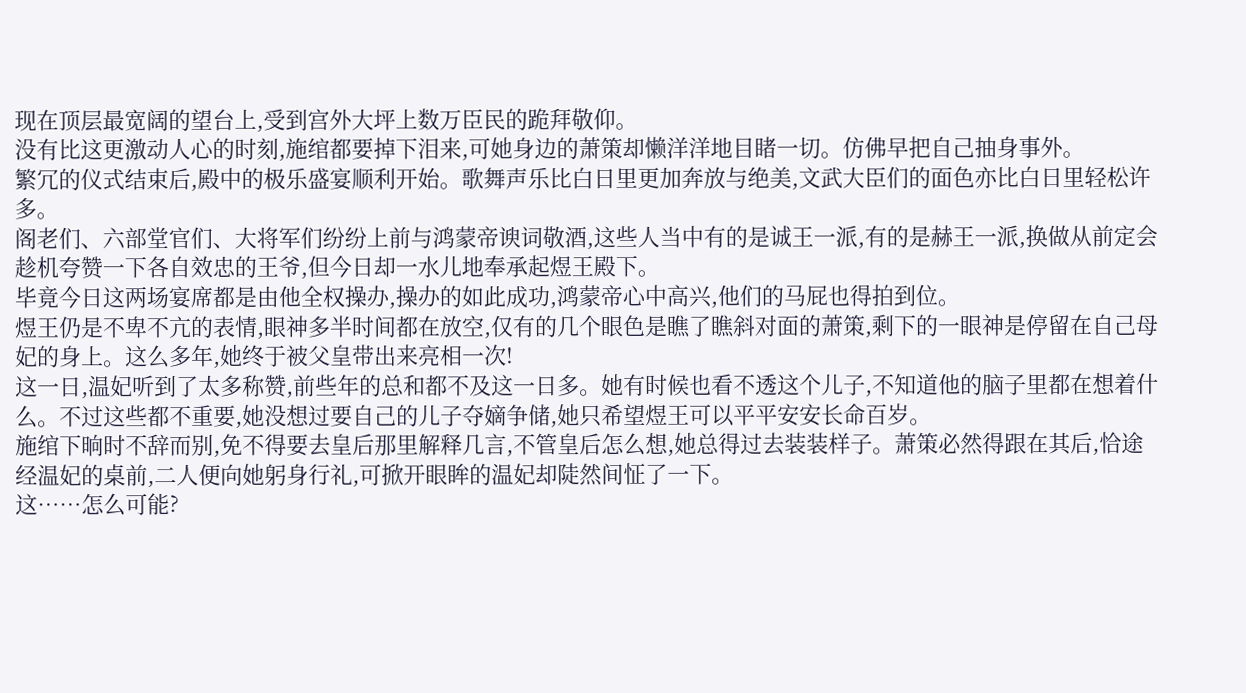现在顶层最宽阔的望台上,受到宫外大坪上数万臣民的跪拜敬仰。
没有比这更激动人心的时刻,施绾都要掉下泪来,可她身边的萧策却懒洋洋地目睹一切。仿佛早把自己抽身事外。
繁冗的仪式结束后,殿中的极乐盛宴顺利开始。歌舞声乐比白日里更加奔放与绝美,文武大臣们的面色亦比白日里轻松许多。
阁老们、六部堂官们、大将军们纷纷上前与鸿蒙帝谀词敬酒,这些人当中有的是诚王一派,有的是赫王一派,换做从前定会趁机夸赞一下各自效忠的王爷,但今日却一水儿地奉承起煜王殿下。
毕竟今日这两场宴席都是由他全权操办,操办的如此成功,鸿蒙帝心中高兴,他们的马屁也得拍到位。
煜王仍是不卑不亢的表情,眼神多半时间都在放空,仅有的几个眼色是瞧了瞧斜对面的萧策,剩下的一眼神是停留在自己母妃的身上。这么多年,她终于被父皇带出来亮相一次!
这一日,温妃听到了太多称赞,前些年的总和都不及这一日多。她有时候也看不透这个儿子,不知道他的脑子里都在想着什么。不过这些都不重要,她没想过要自己的儿子夺嫡争储,她只希望煜王可以平平安安长命百岁。
施绾下晌时不辞而别,免不得要去皇后那里解释几言,不管皇后怎么想,她总得过去装装样子。萧策必然得跟在其后,恰途经温妃的桌前,二人便向她躬身行礼,可掀开眼眸的温妃却陡然间怔了一下。
这……怎么可能?